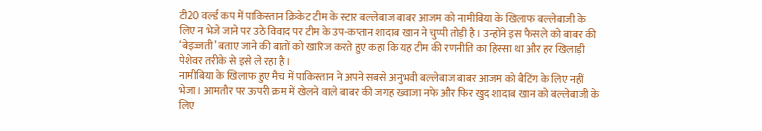टी20 वर्ल्ड कप में पाकिस्तान क्रिकेट टीम के स्टार बल्लेबाज बाबर आजम को नामीबिया के खिलाफ बल्लेबाजी के लिए न भेजे जाने पर उठे विवाद पर टीम के उप-कप्तान शादाब खान ने चुप्पी तोड़ी है। उन्होंने इस फैसले को बाबर की ‘बेइज्जती’ बताए जाने की बातों को खारिज करते हुए कहा कि यह टीम की रणनीति का हिस्सा था और हर खिलाड़ी पेशेवर तरीके से इसे ले रहा है।
नामीबिया के खिलाफ हुए मैच में पाकिस्तान ने अपने सबसे अनुभवी बल्लेबाज बाबर आजम को बैटिंग के लिए नहीं भेजा। आमतौर पर ऊपरी क्रम में खेलने वाले बाबर की जगह ख्वाजा नफे और फिर खुद शादाब खान को बल्लेबाजी के लिए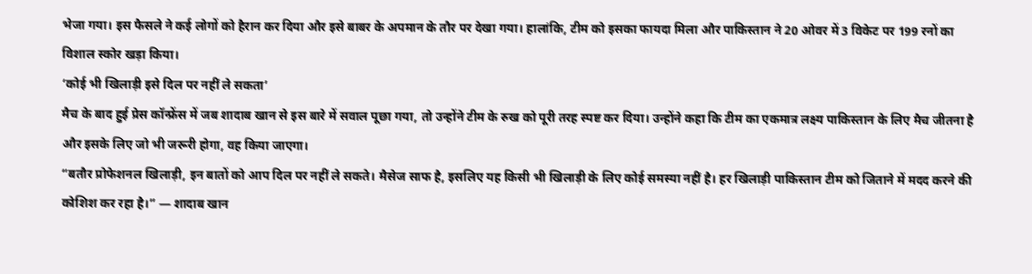भेजा गया। इस फैसले ने कई लोगों को हैरान कर दिया और इसे बाबर के अपमान के तौर पर देखा गया। हालांकि, टीम को इसका फायदा मिला और पाकिस्तान ने 20 ओवर में 3 विकेट पर 199 रनों का विशाल स्कोर खड़ा किया।
‘कोई भी खिलाड़ी इसे दिल पर नहीं ले सकता’
मैच के बाद हुई प्रेस कॉन्फ्रेंस में जब शादाब खान से इस बारे में सवाल पूछा गया, तो उन्होंने टीम के रुख को पूरी तरह स्पष्ट कर दिया। उन्होंने कहा कि टीम का एकमात्र लक्ष्य पाकिस्तान के लिए मैच जीतना है और इसके लिए जो भी जरूरी होगा, वह किया जाएगा।
“बतौर प्रोफेशनल खिलाड़ी, इन बातों को आप दिल पर नहीं ले सकते। मैसेज साफ है, इसलिए यह किसी भी खिलाड़ी के लिए कोई समस्या नहीं है। हर खिलाड़ी पाकिस्तान टीम को जिताने में मदद करने की कोशिश कर रहा है।” — शादाब खान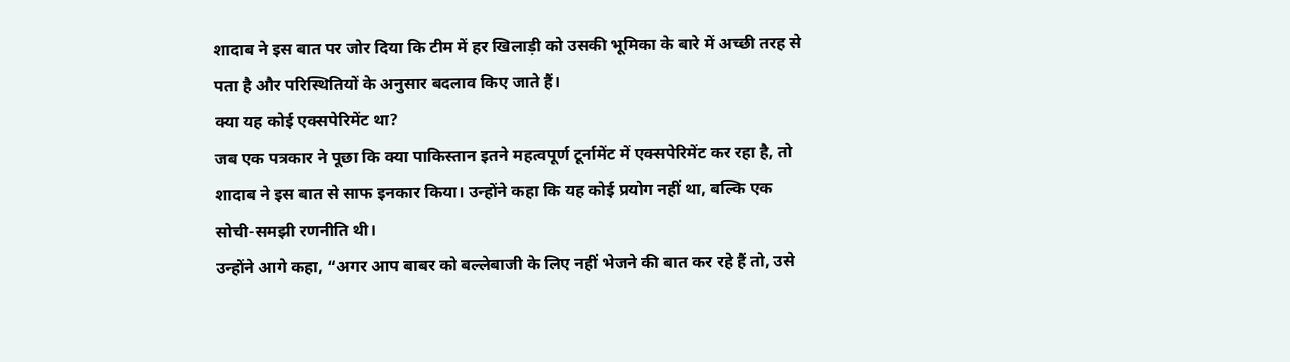शादाब ने इस बात पर जोर दिया कि टीम में हर खिलाड़ी को उसकी भूमिका के बारे में अच्छी तरह से पता है और परिस्थितियों के अनुसार बदलाव किए जाते हैं।
क्या यह कोई एक्सपेरिमेंट था?
जब एक पत्रकार ने पूछा कि क्या पाकिस्तान इतने महत्वपूर्ण टूर्नामेंट में एक्सपेरिमेंट कर रहा है, तो शादाब ने इस बात से साफ इनकार किया। उन्होंने कहा कि यह कोई प्रयोग नहीं था, बल्कि एक सोची-समझी रणनीति थी।
उन्होंने आगे कहा, “अगर आप बाबर को बल्लेबाजी के लिए नहीं भेजने की बात कर रहे हैं तो, उसे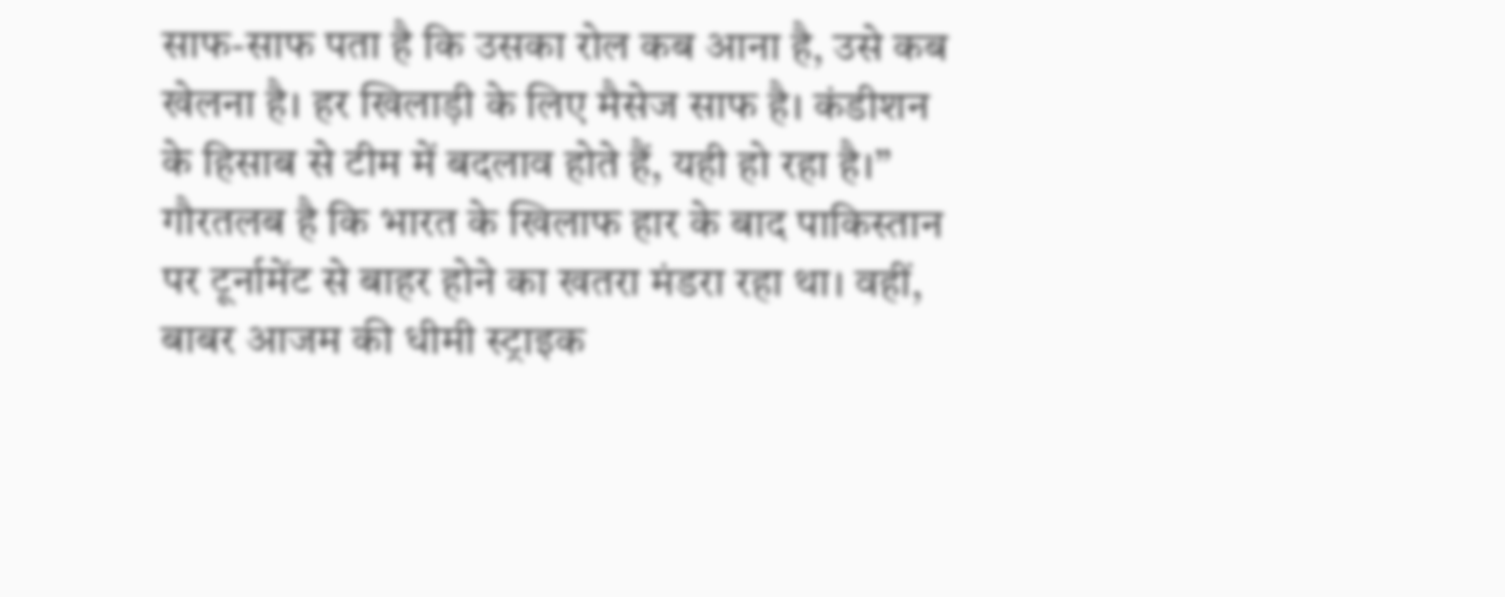साफ-साफ पता है कि उसका रोल कब आना है, उसे कब खेलना है। हर खिलाड़ी के लिए मैसेज साफ है। कंडीशन के हिसाब से टीम में बदलाव होते हैं, यही हो रहा है।”
गौरतलब है कि भारत के खिलाफ हार के बाद पाकिस्तान पर टूर्नामेंट से बाहर होने का खतरा मंडरा रहा था। वहीं, बाबर आजम की धीमी स्ट्राइक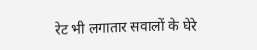रेट भी लगातार सवालों के घेरे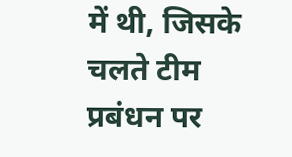में थी, जिसके चलते टीम प्रबंधन पर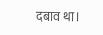दबाव था।